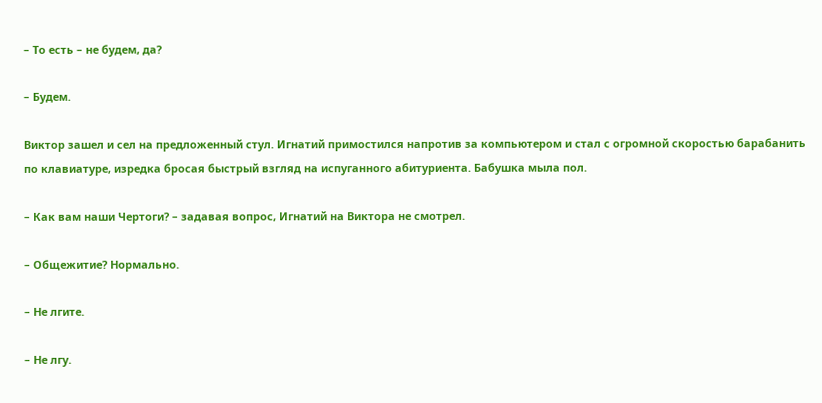– То есть – не будем, да?

– Будем.

Виктор зашел и сел на предложенный стул. Игнатий примостился напротив за компьютером и стал с огромной скоростью барабанить по клавиатуре, изредка бросая быстрый взгляд на испуганного абитуриента. Бабушка мыла пол.

– Как вам наши Чертоги? – задавая вопрос, Игнатий на Виктора не смотрел.

– Общежитие? Нормально.

– Не лгите.

– Не лгу.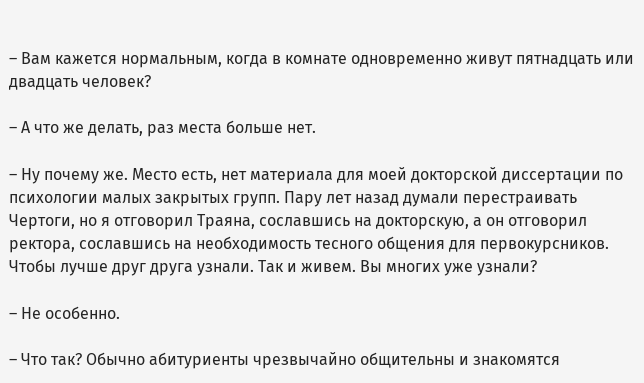– Вам кажется нормальным, когда в комнате одновременно живут пятнадцать или двадцать человек?

– А что же делать, раз места больше нет.

– Ну почему же. Место есть, нет материала для моей докторской диссертации по психологии малых закрытых групп. Пару лет назад думали перестраивать Чертоги, но я отговорил Траяна, сославшись на докторскую, а он отговорил ректора, сославшись на необходимость тесного общения для первокурсников. Чтобы лучше друг друга узнали. Так и живем. Вы многих уже узнали?

– Не особенно.

– Что так? Обычно абитуриенты чрезвычайно общительны и знакомятся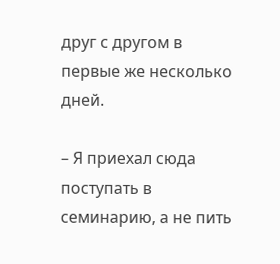друг с другом в первые же несколько дней.

– Я приехал сюда поступать в семинарию, а не пить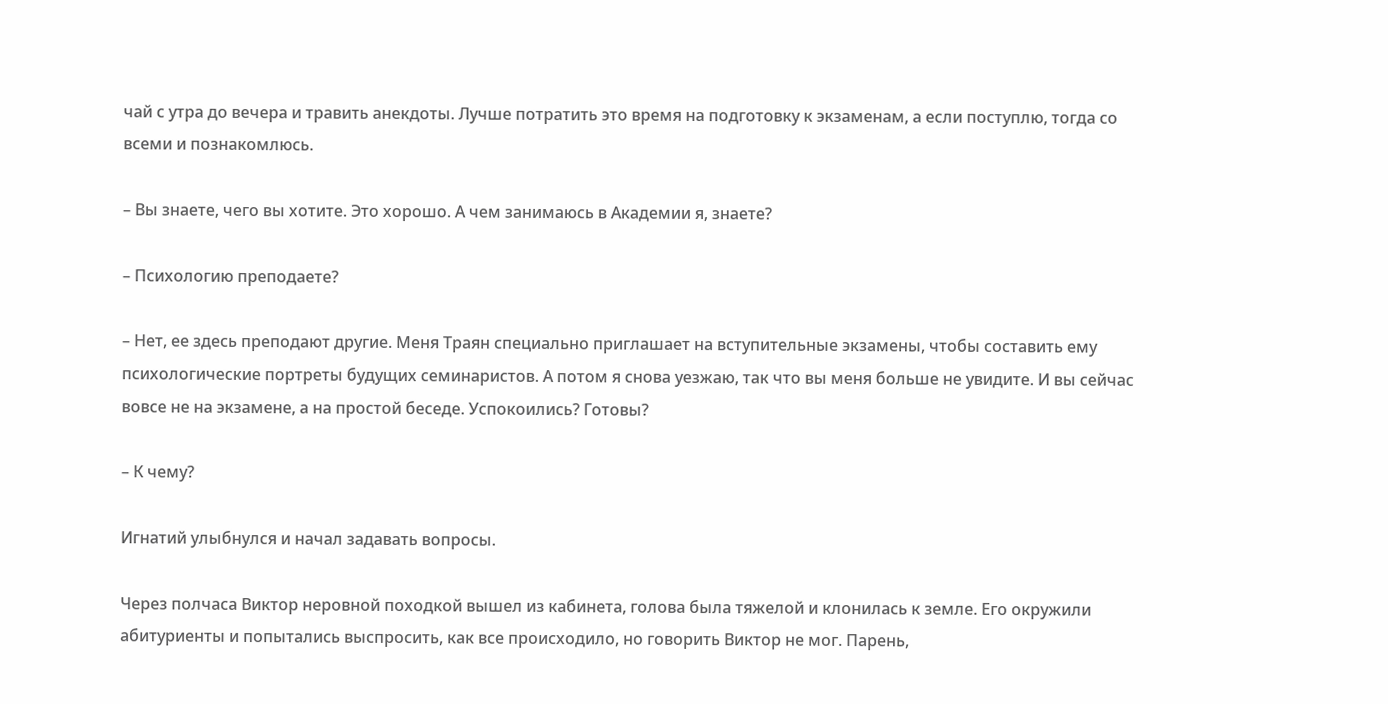чай с утра до вечера и травить анекдоты. Лучше потратить это время на подготовку к экзаменам, а если поступлю, тогда со всеми и познакомлюсь.

– Вы знаете, чего вы хотите. Это хорошо. А чем занимаюсь в Академии я, знаете?

– Психологию преподаете?

– Нет, ее здесь преподают другие. Меня Траян специально приглашает на вступительные экзамены, чтобы составить ему психологические портреты будущих семинаристов. А потом я снова уезжаю, так что вы меня больше не увидите. И вы сейчас вовсе не на экзамене, а на простой беседе. Успокоились? Готовы?

– К чему?

Игнатий улыбнулся и начал задавать вопросы.

Через полчаса Виктор неровной походкой вышел из кабинета, голова была тяжелой и клонилась к земле. Его окружили абитуриенты и попытались выспросить, как все происходило, но говорить Виктор не мог. Парень,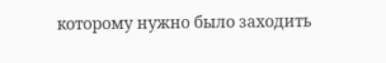которому нужно было заходить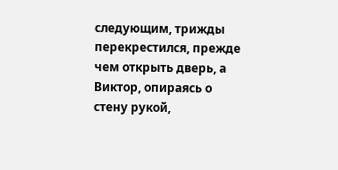следующим, трижды перекрестился, прежде чем открыть дверь, а Виктор, опираясь о стену рукой,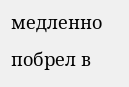медленно побрел в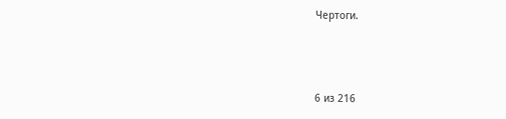Чертоги.



6 из 216